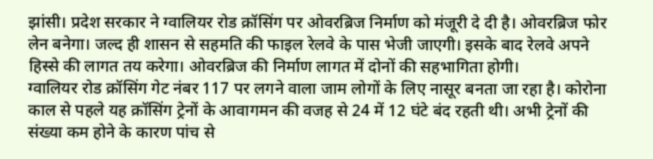झांसी। प्रदेश सरकार ने ग्वालियर रोड क्रॉसिंग पर ओवरब्रिज निर्माण को मंजूरी दे दी है। ओवरब्रिज फोर लेन बनेगा। जल्द ही शासन से सहमति की फाइल रेलवे के पास भेजी जाएगी। इसके बाद रेलवे अपने हिस्से की लागत तय करेगा। ओवरब्रिज की निर्माण लागत में दोनों की सहभागिता होगी।
ग्वालियर रोड क्रॉसिंग गेट नंबर 117 पर लगने वाला जाम लोगों के लिए नासूर बनता जा रहा है। कोरोना काल से पहले यह क्रॉसिंग ट्रेनों के आवागमन की वजह से 24 में 12 घंटे बंद रहती थी। अभी ट्रेनों की संख्या कम होने के कारण पांच से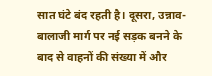सात घंटे बंद रहती है। दूसरा, उन्नाव- बालाजी मार्ग पर नई सड़क बनने के बाद से वाहनों की संख्या में और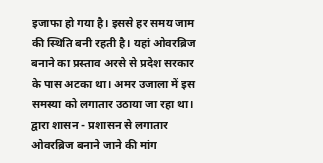इजाफा हो गया है। इससे हर समय जाम की स्थिति बनी रहती है। यहां ओवरब्रिज बनाने का प्रस्ताव अरसे से प्रदेश सरकार के पास अटका था। अमर उजाला में इस समस्या को लगातार उठाया जा रहा था। द्वारा शासन - प्रशासन से लगातार ओवरब्रिज बनाने जाने की मांग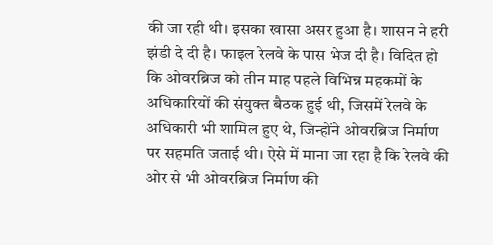की जा रही थी। इसका खासा असर हुआ है। शासन ने हरी झंडी दे दी है। फाइल रेलवे के पास भेज दी है। विदित हो कि ओवरब्रिज को तीन माह पहले विभिन्न महकमों के अधिकारियों की संयुक्त बैठक हुई थी, जिसमें रेलवे के अधिकारी भी शामिल हुए थे, जिन्होंने ओवरब्रिज निर्माण पर सहमति जताई थी। ऐसे में माना जा रहा है कि रेलवे की ओर से भी ओवरब्रिज निर्माण की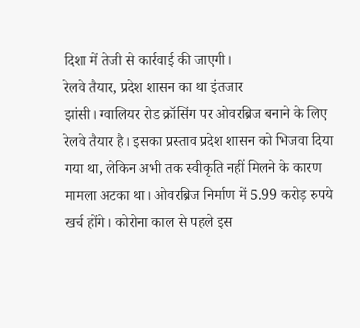दिशा में तेजी से कार्रवाई की जाएगी।
रेलवे तैयार, प्रदेश शासन का था इंतजार
झांसी। ग्वालियर रोड क्रॉसिंग पर ओवरब्रिज बनाने के लिए रेलवे तैयार है। इसका प्रस्ताव प्रदेश शासन को भिजवा दिया गया था, लेकिन अभी तक स्वीकृति नहीं मिलने के कारण मामला अटका था। ओवरब्रिज निर्माण में 5.99 करोड़ रुपये खर्च होंगे। कोरोना काल से पहले इस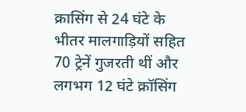क्रासिंग से 24 घंटे के भीतर मालगाड़ियों सहित 70 ट्रेनें गुजरती थीं और लगभग 12 घंटे क्रॉसिंग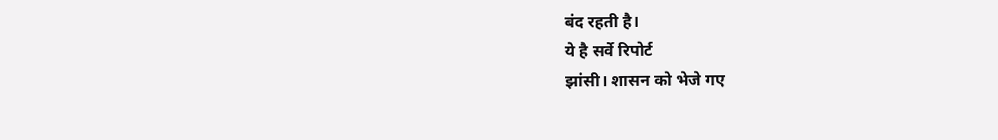बंद रहती है।
ये है सर्वे रिपोर्ट
झांसी। शासन को भेजे गए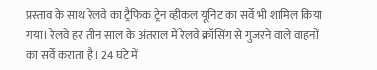प्रस्ताव के साथ रेलवे का ट्रैफिक ट्रेन व्हीकल यूनिट का सर्वे भी शामिल किया गया। रेलवे हर तीन साल के अंतराल में रेलवे क्रॉसिंग से गुजरने वाले वाहनों का सर्वे कराता है। 24 घंटे में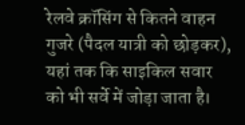रेलवे क्रॉसिंग से कितने वाहन गुजरे (पैदल यात्री को छोड़कर), यहां तक कि साइकिल सवार को भी सर्वे में जोड़ा जाता है।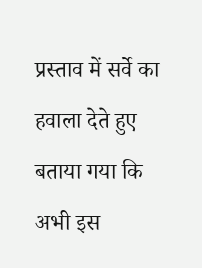प्रस्ताव में सर्वे का हवाला देते हुए बताया गया कि अभी इस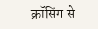क्रॉसिंग से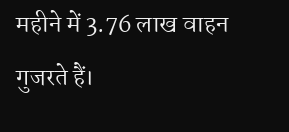महीने में 3.76 लाख वाहन गुजरते हैं।